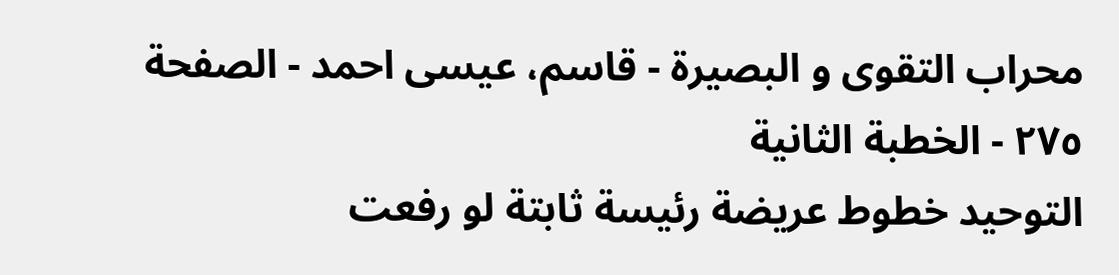محراب التقوى و البصيرة - قاسم، عيسى احمد - الصفحة ٢٧٥ - الخطبة الثانية
التوحيد خطوط عريضة رئيسة ثابتة لو رفعت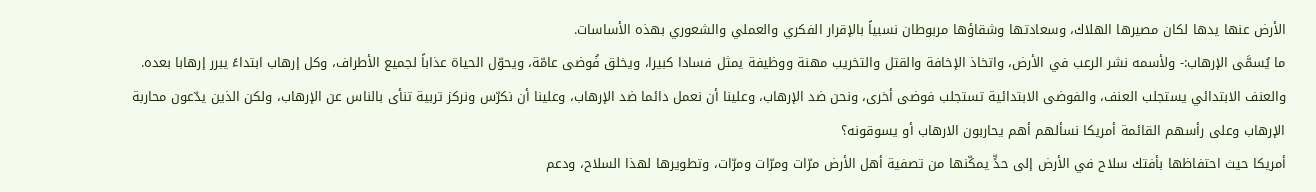الأرض عنها يدها لكان مصيرها الهلاك، وسعادتها وشقاؤها مربوطان نسبياً بالإقرار الفكري والعملي والشعوري بهذه الأساسات.
ما يُسمَّى الإرهاب:- ولأسمه نشر الرعب في الأرض، واتخاذ الإخافة والقتل والتخريب مهنة ووظيفة يمثل فسادا كبيرا، ويخلق فُوضى عامّة، ويحوّل الحياة عذاباً لجميع الأطراف، وكل إرهاب ابتداءً يبرر إرهابا بعده.
والعنف الابتدائي يستجلب العنف، والفوضى الابتدائية تستجلب فوضى أخرى، ونحن ضد الإرهاب، وعلينا أن نعمل دائما ضد الإرهاب، وعلينا أن نكرّس ونركز تربية تنأى بالناس عن الإرهاب، ولكن الذين يدّعون محاربة الإرهاب وعلى رأسهم القائمة أمريكا نسألهم أهم يحاربون الارهاب أو يسوقونه؟
أمريكا حيث احتفاظها بأفتك سلاح في الأرض إلى حدٍّ يمكّنها من تصفية أهل الأرض مرّات ومرّات ومرّات، وتطويرها لهذا السلاح، ودعم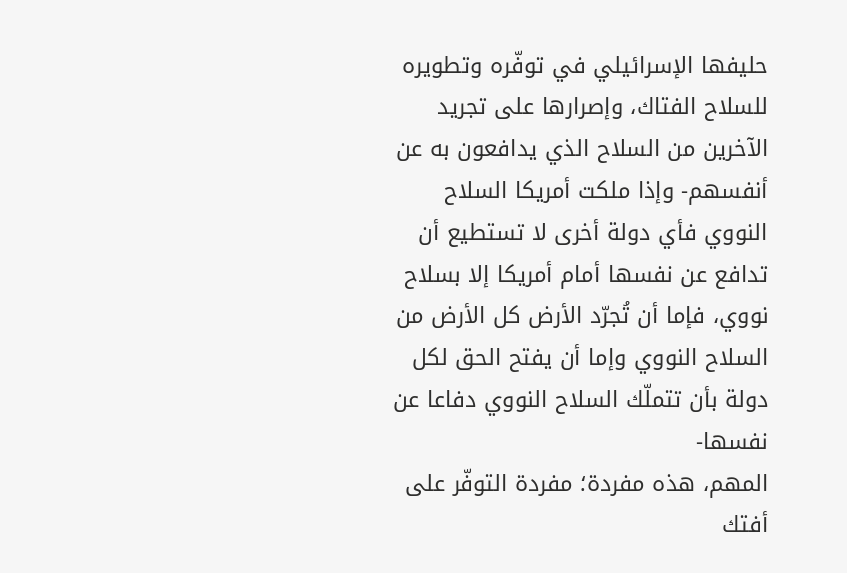حليفها الإسرائيلي في توفّره وتطويره للسلاح الفتاك، وإصرارها على تجريد الآخرين من السلاح الذي يدافعون به عن أنفسهم- وإذا ملكت أمريكا السلاح النووي فأي دولة أخرى لا تستطيع أن تدافع عن نفسها أمام أمريكا إلا بسلاح نووي، فإما أن تُجرّد الأرض كل الأرض من السلاح النووي وإما أن يفتح الحق لكل دولة بأن تتملّك السلاح النووي دفاعا عن نفسها-
المهم، هذه مفردة؛ مفردة التوفّر على أفتك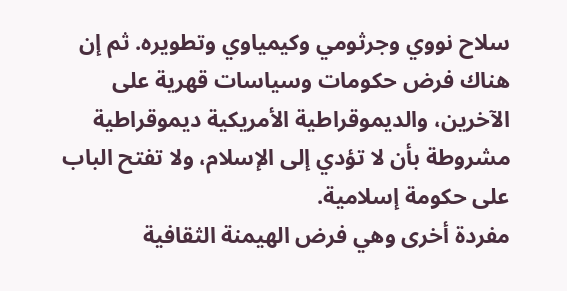سلاح نووي وجرثومي وكيمياوي وتطويره. ثم إن هناك فرض حكومات وسياسات قهرية على الآخرين، والديموقراطية الأمريكية ديموقراطية مشروطة بأن لا تؤدي إلى الإسلام، ولا تفتح الباب على حكومة إسلامية.
مفردة أخرى وهي فرض الهيمنة الثقافية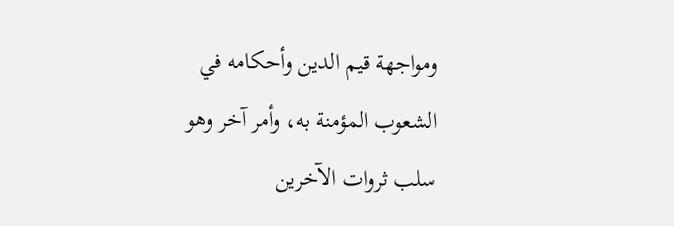ومواجهة قيم الدين وأحكامه في الشعوب المؤمنة به، وأمر آخر وهو سلب ثروات الآخرين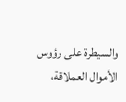والسيطرة على رؤوس الأموال العملاقة،